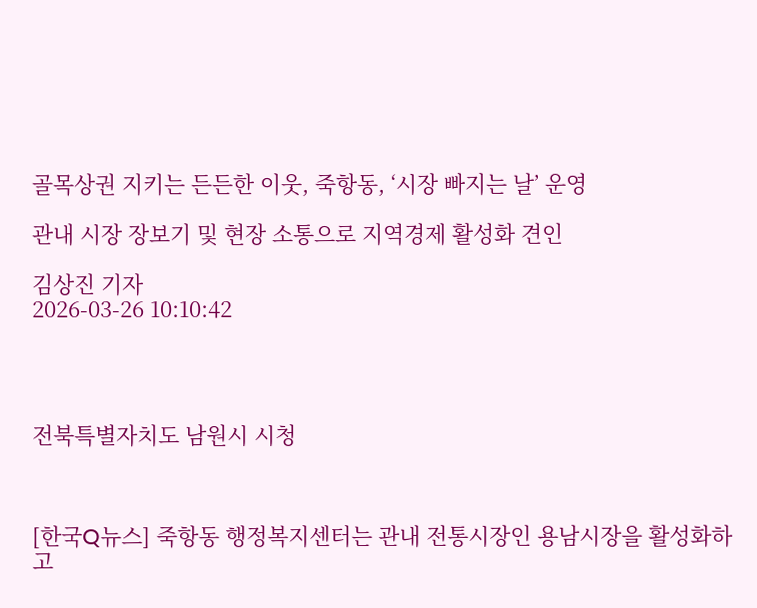골목상권 지키는 든든한 이웃, 죽항동, ‘시장 빠지는 날’ 운영

관내 시장 장보기 및 현장 소통으로 지역경제 활성화 견인

김상진 기자
2026-03-26 10:10:42




전북특별자치도 남원시 시청



[한국Q뉴스] 죽항동 행정복지센터는 관내 전통시장인 용남시장을 활성화하고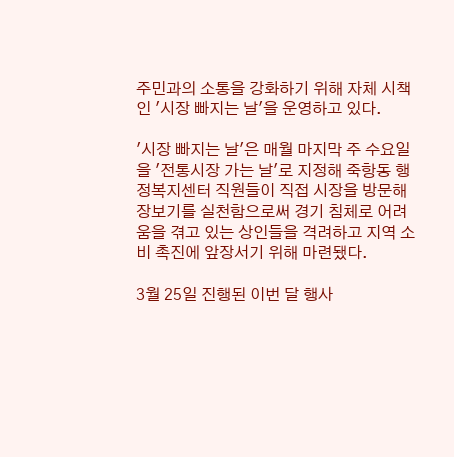주민과의 소통을 강화하기 위해 자체 시책인 '시장 빠지는 날'을 운영하고 있다.

'시장 빠지는 날'은 매월 마지막 주 수요일을 '전통시장 가는 날'로 지정해 죽항동 행정복지센터 직원들이 직접 시장을 방문해 장보기를 실천함으로써 경기 침체로 어려움을 겪고 있는 상인들을 격려하고 지역 소비 촉진에 앞장서기 위해 마련됐다.

3월 25일 진행된 이번 달 행사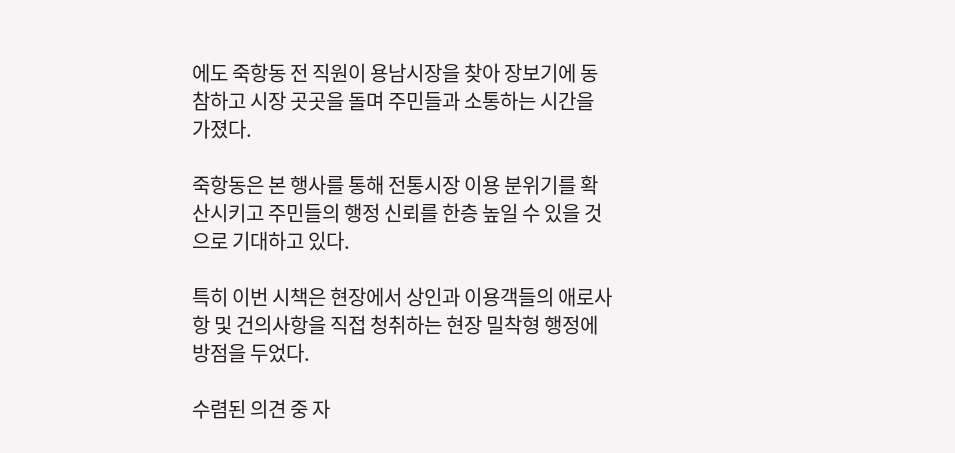에도 죽항동 전 직원이 용남시장을 찾아 장보기에 동참하고 시장 곳곳을 돌며 주민들과 소통하는 시간을 가졌다.

죽항동은 본 행사를 통해 전통시장 이용 분위기를 확산시키고 주민들의 행정 신뢰를 한층 높일 수 있을 것으로 기대하고 있다.

특히 이번 시책은 현장에서 상인과 이용객들의 애로사항 및 건의사항을 직접 청취하는 현장 밀착형 행정에 방점을 두었다.

수렴된 의견 중 자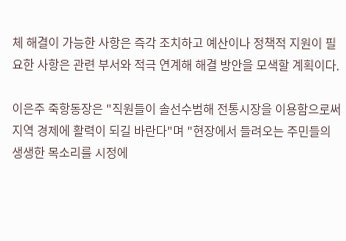체 해결이 가능한 사항은 즉각 조치하고 예산이나 정책적 지원이 필요한 사항은 관련 부서와 적극 연계해 해결 방안을 모색할 계획이다.

이은주 죽항동장은 "직원들이 솔선수범해 전통시장을 이용함으로써 지역 경제에 활력이 되길 바란다"며 "현장에서 들려오는 주민들의 생생한 목소리를 시정에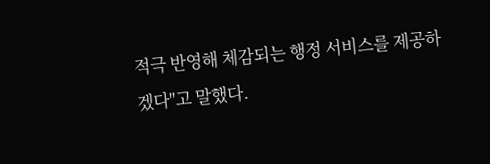적극 반영해 체감되는 행정 서비스를 제공하겠다"고 말했다.